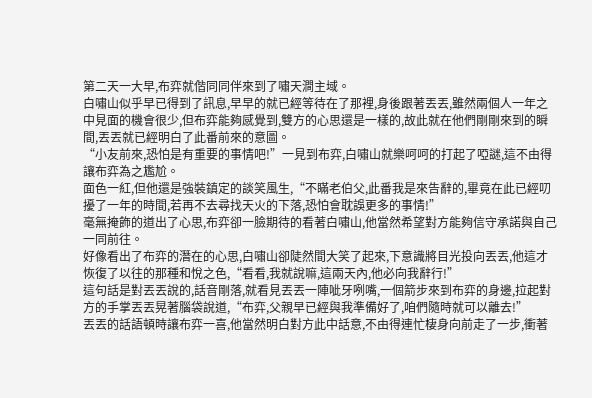第二天一大早,布弈就偕同同伴來到了嘯天澗主域。
白嘯山似乎早已得到了訊息,早早的就已經等待在了那裡,身後跟著丟丟,雖然兩個人一年之中見面的機會很少,但布弈能夠感覺到,雙方的心思還是一樣的,故此就在他們剛剛來到的瞬間,丟丟就已經明白了此番前來的意圖。
“小友前來,恐怕是有重要的事情吧!”一見到布弈,白嘯山就樂呵呵的打起了啞謎,這不由得讓布弈為之尷尬。
面色一紅,但他還是強裝鎮定的談笑風生,“不瞞老伯父,此番我是來告辭的,畢竟在此已經叨擾了一年的時間,若再不去尋找天火的下落,恐怕會耽誤更多的事情!”
毫無掩飾的道出了心思,布弈卻一臉期待的看著白嘯山,他當然希望對方能夠信守承諾與自己一同前往。
好像看出了布弈的潛在的心思,白嘯山卻陡然間大笑了起來,下意識將目光投向丟丟,他這才恢復了以往的那種和悅之色,“看看,我就說嘛,這兩天內,他必向我辭行!”
這句話是對丟丟說的,話音剛落,就看見丟丟一陣呲牙咧嘴,一個箭步來到布弈的身邊,拉起對方的手掌丟丟晃著腦袋說道,“布弈,父親早已經與我準備好了,咱們隨時就可以離去!”
丟丟的話語頓時讓布弈一喜,他當然明白對方此中話意,不由得連忙棲身向前走了一步,衝著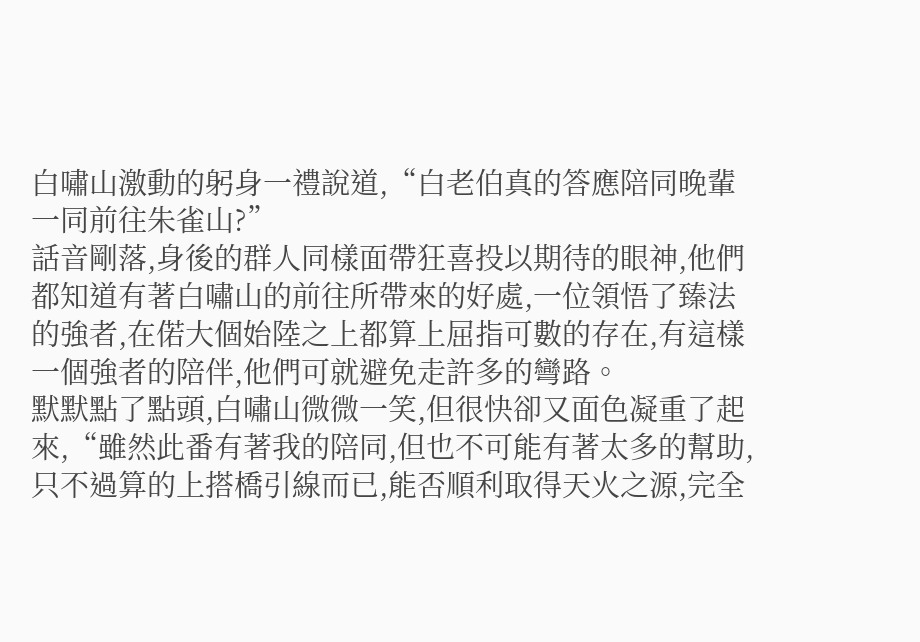白嘯山激動的躬身一禮說道,“白老伯真的答應陪同晚輩一同前往朱雀山?”
話音剛落,身後的群人同樣面帶狂喜投以期待的眼神,他們都知道有著白嘯山的前往所帶來的好處,一位領悟了臻法的強者,在偌大個始陸之上都算上屈指可數的存在,有這樣一個強者的陪伴,他們可就避免走許多的彎路。
默默點了點頭,白嘯山微微一笑,但很快卻又面色凝重了起來,“雖然此番有著我的陪同,但也不可能有著太多的幫助,只不過算的上搭橋引線而已,能否順利取得天火之源,完全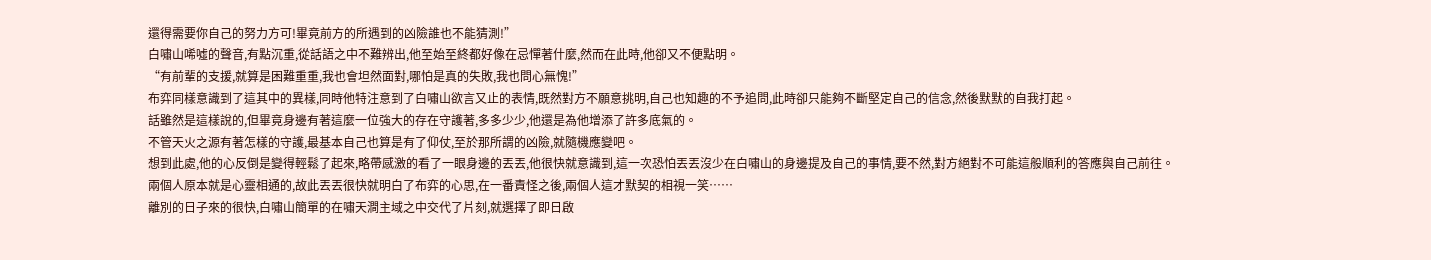還得需要你自己的努力方可!畢竟前方的所遇到的凶險誰也不能猜測!”
白嘯山唏噓的聲音,有點沉重,從話語之中不難辨出,他至始至終都好像在忌憚著什麼,然而在此時,他卻又不便點明。
“有前輩的支援,就算是困難重重,我也會坦然面對,哪怕是真的失敗,我也問心無愧!”
布弈同樣意識到了這其中的異樣,同時他特注意到了白嘯山欲言又止的表情,既然對方不願意挑明,自己也知趣的不予追問,此時卻只能夠不斷堅定自己的信念,然後默默的自我打起。
話雖然是這樣說的,但畢竟身邊有著這麼一位強大的存在守護著,多多少少,他還是為他增添了許多底氣的。
不管天火之源有著怎樣的守護,最基本自己也算是有了仰仗,至於那所謂的凶險,就隨機應變吧。
想到此處,他的心反倒是變得輕鬆了起來,略帶感激的看了一眼身邊的丟丟,他很快就意識到,這一次恐怕丟丟沒少在白嘯山的身邊提及自己的事情,要不然,對方絕對不可能這般順利的答應與自己前往。
兩個人原本就是心靈相通的,故此丟丟很快就明白了布弈的心思,在一番責怪之後,兩個人這才默契的相視一笑……
離別的日子來的很快,白嘯山簡單的在嘯天澗主域之中交代了片刻,就選擇了即日啟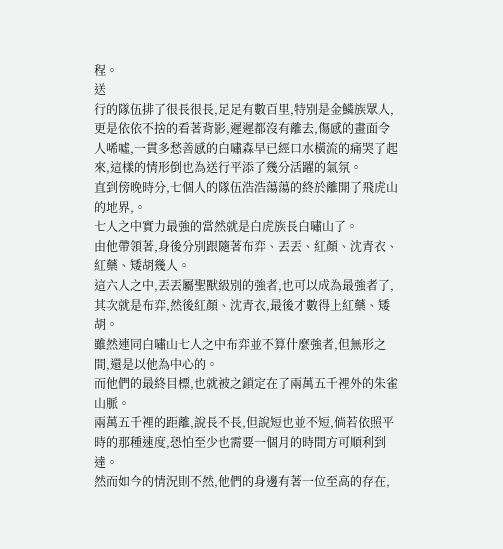程。
送
行的隊伍排了很長很長,足足有數百里,特別是金鱗族眾人,更是依依不捨的看著背影,遲遲都沒有離去,傷感的畫面令人唏噓,一貫多愁善感的白嘯森早已經口水橫流的痛哭了起來,這樣的情形倒也為送行平添了幾分活躍的氣氛。
直到傍晚時分,七個人的隊伍浩浩蕩蕩的終於離開了飛虎山的地界,。
七人之中實力最強的當然就是白虎族長白嘯山了。
由他帶領著,身後分別跟隨著布弈、丟丟、紅顏、沈青衣、紅藥、矮胡幾人。
這六人之中,丟丟屬聖獸級別的強者,也可以成為最強者了,其次就是布弈,然後紅顏、沈青衣,最後才數得上紅藥、矮胡。
雖然連同白嘯山七人之中布弈並不算什麼強者,但無形之間,還是以他為中心的。
而他們的最終目標,也就被之鎖定在了兩萬五千裡外的朱雀山脈。
兩萬五千裡的距離,說長不長,但說短也並不短,倘若依照平時的那種速度,恐怕至少也需要一個月的時間方可順利到達。
然而如今的情況則不然,他們的身邊有著一位至高的存在,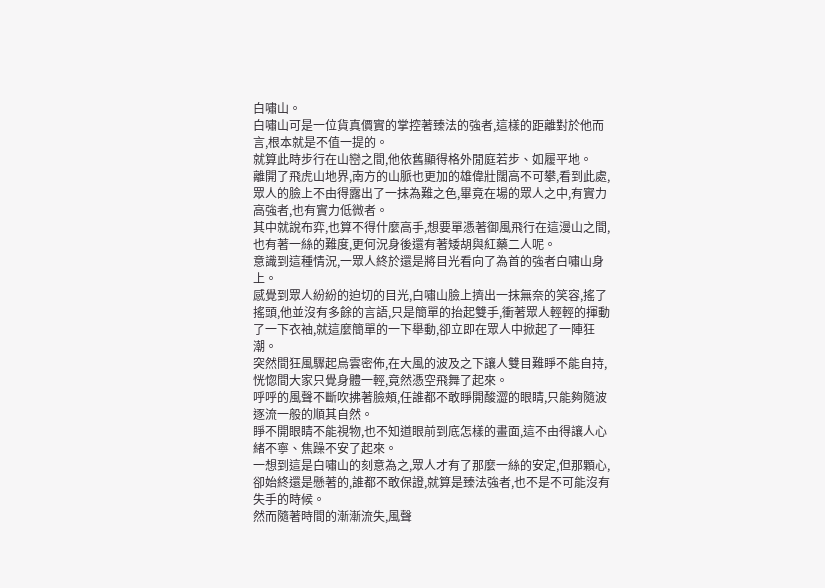白嘯山。
白嘯山可是一位貨真價實的掌控著臻法的強者,這樣的距離對於他而言,根本就是不值一提的。
就算此時步行在山巒之間,他依舊顯得格外閒庭若步、如履平地。
離開了飛虎山地界,南方的山脈也更加的雄偉壯闊高不可攀,看到此處,眾人的臉上不由得露出了一抹為難之色,畢竟在場的眾人之中,有實力高強者,也有實力低微者。
其中就說布弈,也算不得什麼高手,想要單憑著御風飛行在這漫山之間,也有著一絲的難度,更何況身後還有著矮胡與紅藥二人呢。
意識到這種情況,一眾人終於還是將目光看向了為首的強者白嘯山身上。
感覺到眾人紛紛的迫切的目光,白嘯山臉上擠出一抹無奈的笑容,搖了搖頭,他並沒有多餘的言語,只是簡單的抬起雙手,衝著眾人輕輕的揮動了一下衣袖,就這麼簡單的一下舉動,卻立即在眾人中掀起了一陣狂潮。
突然間狂風驟起烏雲密佈,在大風的波及之下讓人雙目難睜不能自持,恍惚間大家只覺身體一輕,竟然憑空飛舞了起來。
呼呼的風聲不斷吹拂著臉頰,任誰都不敢睜開酸澀的眼睛,只能夠隨波逐流一般的順其自然。
睜不開眼睛不能視物,也不知道眼前到底怎樣的畫面,這不由得讓人心緒不寧、焦躁不安了起來。
一想到這是白嘯山的刻意為之,眾人才有了那麼一絲的安定,但那顆心,卻始終還是懸著的,誰都不敢保證,就算是臻法強者,也不是不可能沒有失手的時候。
然而隨著時間的漸漸流失,風聲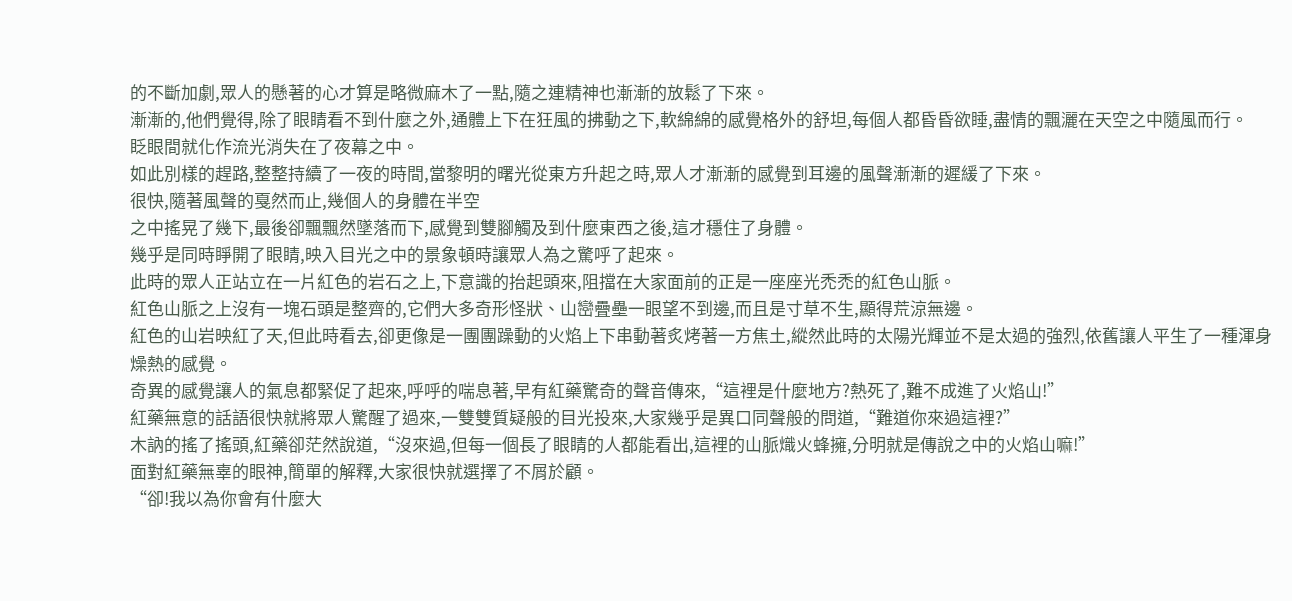的不斷加劇,眾人的懸著的心才算是略微麻木了一點,隨之連精神也漸漸的放鬆了下來。
漸漸的,他們覺得,除了眼睛看不到什麼之外,通體上下在狂風的拂動之下,軟綿綿的感覺格外的舒坦,每個人都昏昏欲睡,盡情的飄灑在天空之中隨風而行。
眨眼間就化作流光消失在了夜幕之中。
如此別樣的趕路,整整持續了一夜的時間,當黎明的曙光從東方升起之時,眾人才漸漸的感覺到耳邊的風聲漸漸的遲緩了下來。
很快,隨著風聲的戛然而止,幾個人的身體在半空
之中搖晃了幾下,最後卻飄飄然墜落而下,感覺到雙腳觸及到什麼東西之後,這才穩住了身體。
幾乎是同時睜開了眼睛,映入目光之中的景象頓時讓眾人為之驚呼了起來。
此時的眾人正站立在一片紅色的岩石之上,下意識的抬起頭來,阻擋在大家面前的正是一座座光禿禿的紅色山脈。
紅色山脈之上沒有一塊石頭是整齊的,它們大多奇形怪狀、山巒疊壘一眼望不到邊,而且是寸草不生,顯得荒涼無邊。
紅色的山岩映紅了天,但此時看去,卻更像是一團團躁動的火焰上下串動著炙烤著一方焦土,縱然此時的太陽光輝並不是太過的強烈,依舊讓人平生了一種渾身燥熱的感覺。
奇異的感覺讓人的氣息都緊促了起來,呼呼的喘息著,早有紅藥驚奇的聲音傳來,“這裡是什麼地方?熱死了,難不成進了火焰山!”
紅藥無意的話語很快就將眾人驚醒了過來,一雙雙質疑般的目光投來,大家幾乎是異口同聲般的問道,“難道你來過這裡?”
木訥的搖了搖頭,紅藥卻茫然說道,“沒來過,但每一個長了眼睛的人都能看出,這裡的山脈熾火蜂擁,分明就是傳說之中的火焰山嘛!”
面對紅藥無辜的眼神,簡單的解釋,大家很快就選擇了不屑於顧。
“卻!我以為你會有什麼大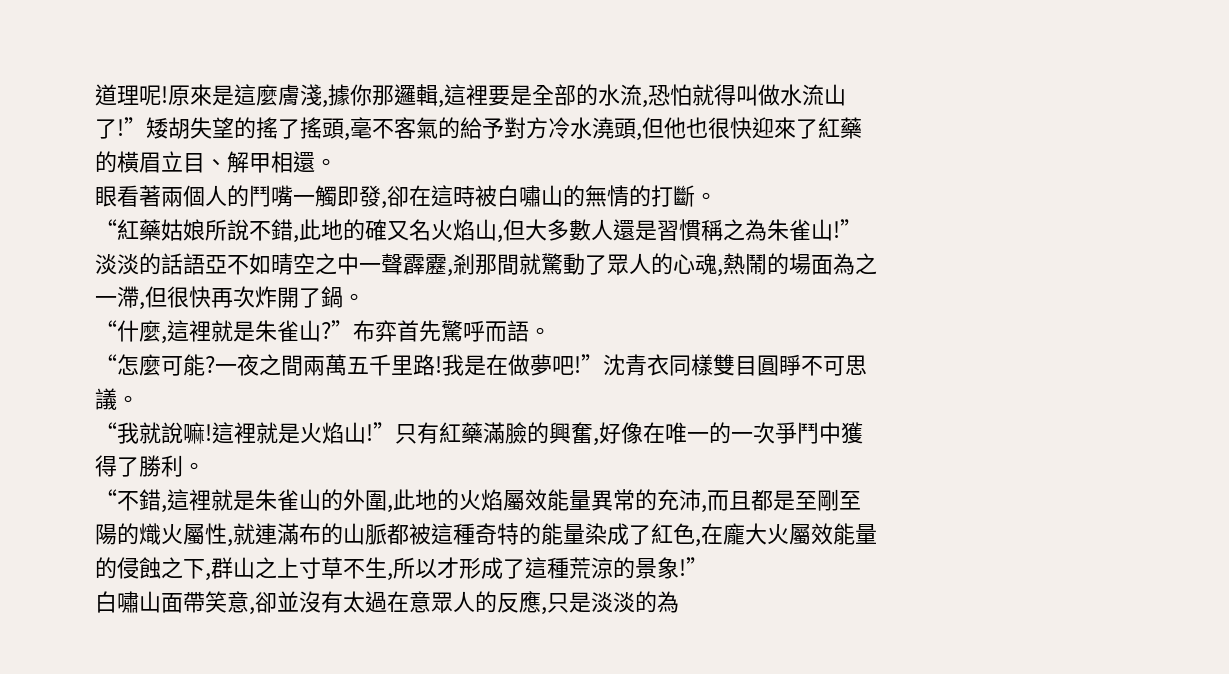道理呢!原來是這麼膚淺,據你那邏輯,這裡要是全部的水流,恐怕就得叫做水流山了!”矮胡失望的搖了搖頭,毫不客氣的給予對方冷水澆頭,但他也很快迎來了紅藥的橫眉立目、解甲相還。
眼看著兩個人的鬥嘴一觸即發,卻在這時被白嘯山的無情的打斷。
“紅藥姑娘所說不錯,此地的確又名火焰山,但大多數人還是習慣稱之為朱雀山!”
淡淡的話語亞不如晴空之中一聲霹靂,剎那間就驚動了眾人的心魂,熱鬧的場面為之一滯,但很快再次炸開了鍋。
“什麼,這裡就是朱雀山?”布弈首先驚呼而語。
“怎麼可能?一夜之間兩萬五千里路!我是在做夢吧!”沈青衣同樣雙目圓睜不可思議。
“我就說嘛!這裡就是火焰山!”只有紅藥滿臉的興奮,好像在唯一的一次爭鬥中獲得了勝利。
“不錯,這裡就是朱雀山的外圍,此地的火焰屬效能量異常的充沛,而且都是至剛至陽的熾火屬性,就連滿布的山脈都被這種奇特的能量染成了紅色,在龐大火屬效能量的侵蝕之下,群山之上寸草不生,所以才形成了這種荒涼的景象!”
白嘯山面帶笑意,卻並沒有太過在意眾人的反應,只是淡淡的為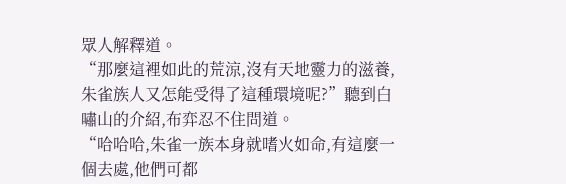眾人解釋道。
“那麼這裡如此的荒涼,沒有天地靈力的滋養,朱雀族人又怎能受得了這種環境呢?”聽到白嘯山的介紹,布弈忍不住問道。
“哈哈哈,朱雀一族本身就嗜火如命,有這麼一個去處,他們可都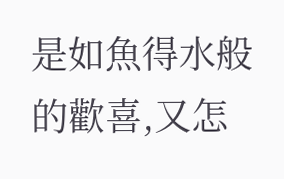是如魚得水般的歡喜,又怎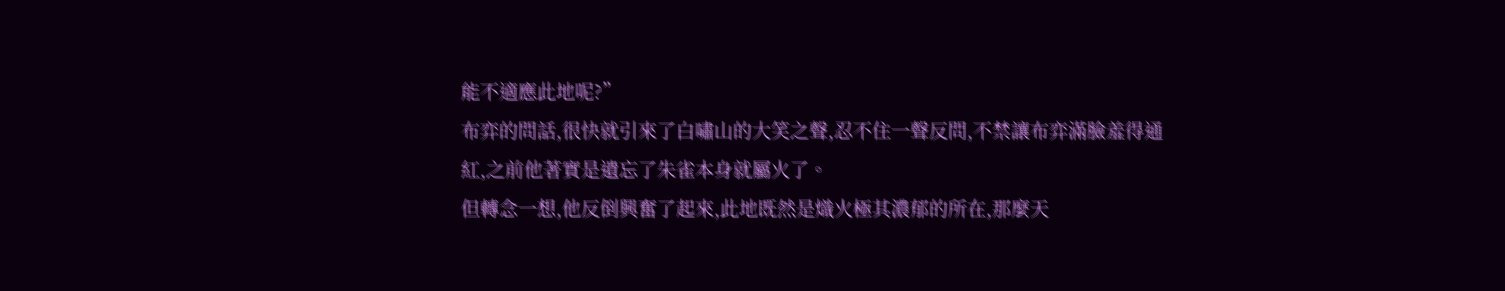能不適應此地呢?”
布弈的問話,很快就引來了白嘯山的大笑之聲,忍不住一聲反問,不禁讓布弈滿臉羞得通紅,之前他著實是遺忘了朱雀本身就屬火了。
但轉念一想,他反倒興奮了起來,此地既然是熾火極其濃郁的所在,那麼天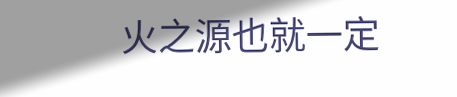火之源也就一定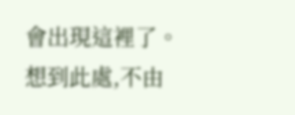會出現這裡了。
想到此處,不由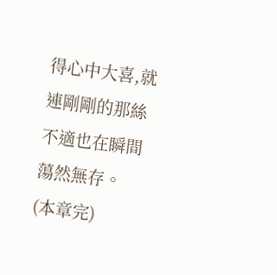得心中大喜,就連剛剛的那絲不適也在瞬間蕩然無存。
(本章完)